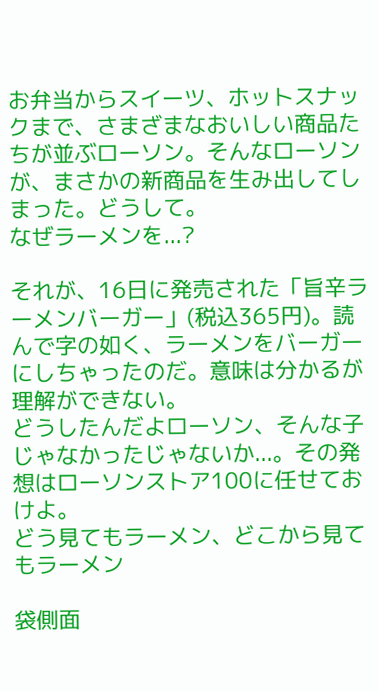お弁当からスイーツ、ホットスナックまで、さまざまなおいしい商品たちが並ぶローソン。そんなローソンが、まさかの新商品を生み出してしまった。どうして。
なぜラーメンを...?

それが、16日に発売された「旨辛ラーメンバーガー」(税込365円)。読んで字の如く、ラーメンをバーガーにしちゃったのだ。意味は分かるが理解ができない。
どうしたんだよローソン、そんな子じゃなかったじゃないか...。その発想はローソンストア100に任せておけよ。
どう見てもラーメン、どこから見てもラーメン

袋側面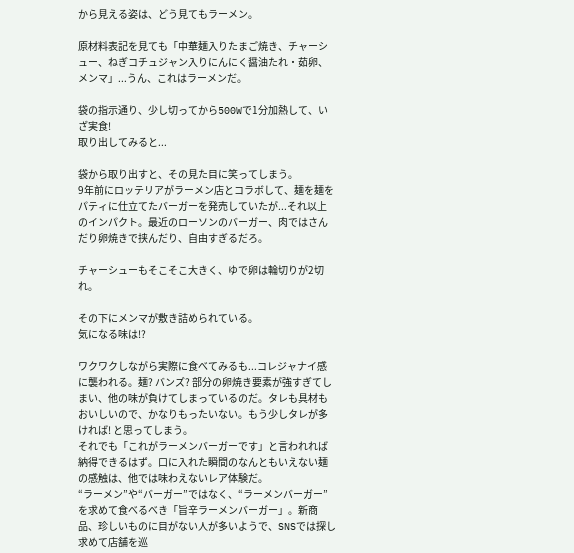から見える姿は、どう見てもラーメン。

原材料表記を見ても「中華麺入りたまご焼き、チャーシュー、ねぎコチュジャン入りにんにく醤油たれ・茹卵、メンマ」...うん、これはラーメンだ。

袋の指示通り、少し切ってから500Wで1分加熱して、いざ実食!
取り出してみると...

袋から取り出すと、その見た目に笑ってしまう。
9年前にロッテリアがラーメン店とコラボして、麺を麺をパティに仕立てたバーガーを発売していたが...それ以上のインパクト。最近のローソンのバーガー、肉ではさんだり卵焼きで挟んだり、自由すぎるだろ。

チャーシューもそこそこ大きく、ゆで卵は輪切りが2切れ。

その下にメンマが敷き詰められている。
気になる味は!?

ワクワクしながら実際に食べてみるも...コレジャナイ感に襲われる。麺? バンズ? 部分の卵焼き要素が強すぎてしまい、他の味が負けてしまっているのだ。タレも具材もおいしいので、かなりもったいない。もう少しタレが多ければ! と思ってしまう。
それでも「これがラーメンバーガーです」と言われれば納得できるはず。口に入れた瞬間のなんともいえない麺の感触は、他では味わえないレア体験だ。
“ラーメン”や“バーガー”ではなく、“ラーメンバーガー”を求めて食べるべき「旨辛ラーメンバーガー」。新商品、珍しいものに目がない人が多いようで、SNSでは探し求めて店舗を巡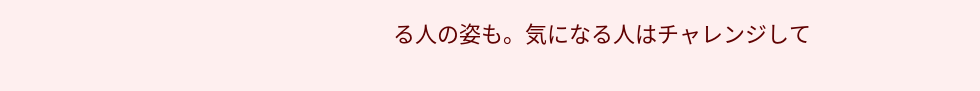る人の姿も。気になる人はチャレンジして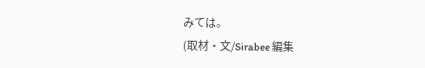みては。
(取材・文/Sirabee 編集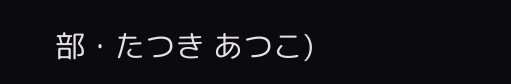部・たつき あつこ)